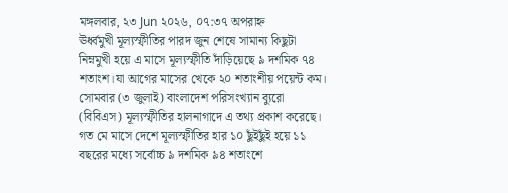মঙ্গলবার, ২৩ Jun ২০২৬, ০৭:৩৭ অপরাহ্ন
ঊর্ধ্বমুখী মূল্যস্ফীতির পারদ জুন শেষে সামান্য কিছুটা নিম্নমুখী হয়ে এ মাসে মূল্যস্ফীতি দাঁড়িয়েছে ৯ দশমিক ৭৪ শতাংশ।যা আগের মাসের খেকে ২০ শতাংশীয় পয়েন্ট কম।
সোমবার (৩ জুলাই) বাংলাদেশ পরিসংখ্যান ব্যুরো (বিবিএস) মূল্যস্ফীতির হালনাগাদে এ তথ্য প্রকাশ করেছে।
গত মে মাসে দেশে মূল্যস্ফীতির হার ১০ ছুঁইছুঁই হয়ে ১১ বছরের মধ্যে সর্বোচ্চ ৯ দশমিক ৯৪ শতাংশে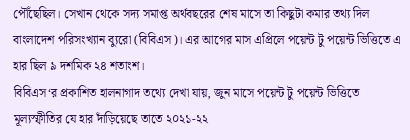পৌঁছেছিল। সেখান থেকে সদ্য সমাপ্ত অর্থবছরের শেষ মাসে তা কিছুটা কমার তথ্য দিল বাংলাদেশ পরিসংখ্যান ব্যুরো (বিবিএস)। এর আগের মাস এপ্রিলে পয়েন্ট টু পয়েন্ট ভিত্তিতে এ হার ছিল ৯ দশমিক ২৪ শতাংশ।
বিবিএস‘র প্রকাশিত হালনাগাদ তথ্যে দেখা যায়, জুন মাসে পয়েন্ট টু পয়েন্ট ভিত্তিতে মূল্যস্ফীতির যে হার দাঁড়িয়েছে তাতে ২০২১-২২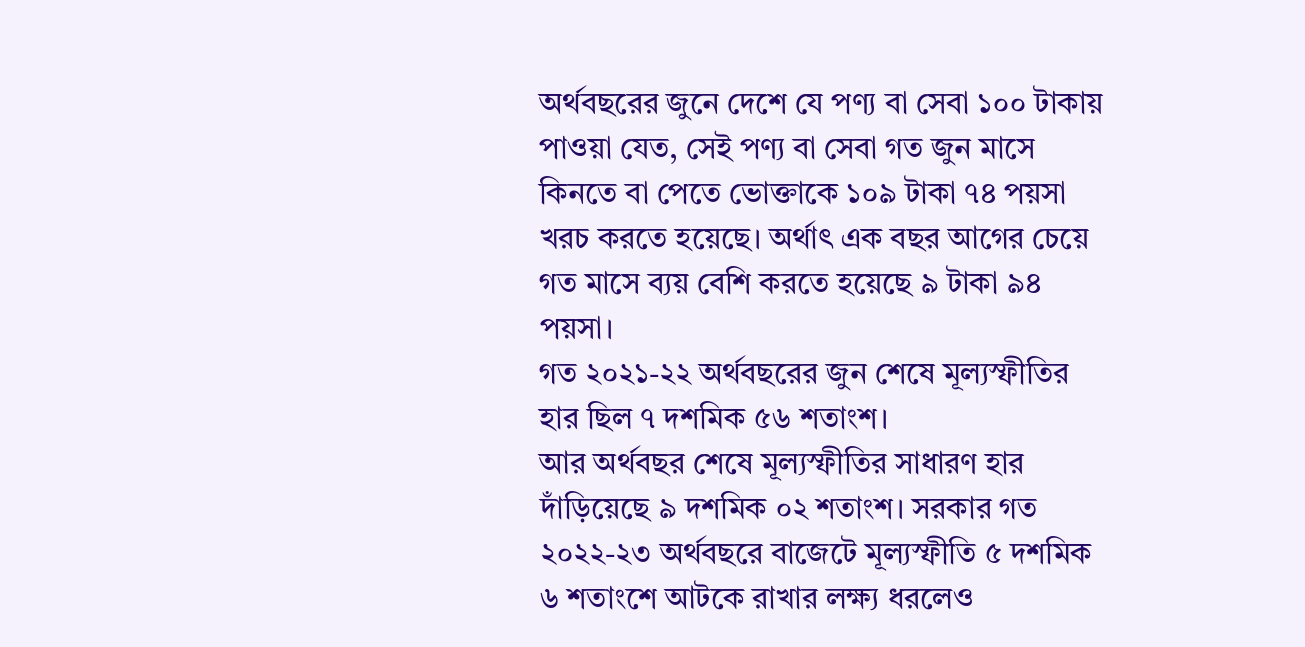অর্থবছরের জুনে দেশে যে পণ্য বা সেবা ১০০ টাকায় পাওয়া যেত, সেই পণ্য বা সেবা গত জুন মাসে কিনতে বা পেতে ভোক্তাকে ১০৯ টাকা ৭৪ পয়সা খরচ করতে হয়েছে। অর্থাৎ এক বছর আগের চেয়ে গত মাসে ব্যয় বেশি করতে হয়েছে ৯ টাকা ৯৪ পয়সা।
গত ২০২১-২২ অর্থবছরের জুন শেষে মূল্যস্ফীতির হার ছিল ৭ দশমিক ৫৬ শতাংশ।
আর অর্থবছর শেষে মূল্যস্ফীতির সাধারণ হার দাঁড়িয়েছে ৯ দশমিক ০২ শতাংশ। সরকার গত ২০২২-২৩ অর্থবছরে বাজেটে মূল্যস্ফীতি ৫ দশমিক ৬ শতাংশে আটকে রাখার লক্ষ্য ধরলেও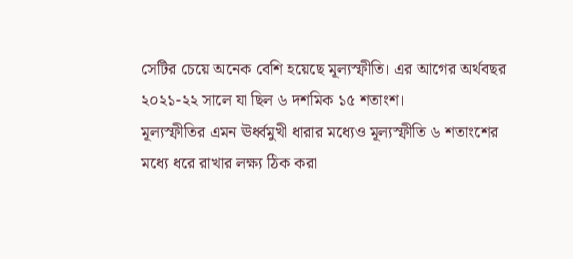সেটির চেয়ে অনেক বেশি হয়েছে মূল্যস্ফীতি। এর আগের অর্থবছর ২০২১-২২ সালে যা ছিল ৬ দশমিক ১৫ শতাংশ।
মূল্যস্ফীতির এমন ঊর্ধ্বমুখী ধারার মধ্যেও মূল্যস্ফীতি ৬ শতাংশের মধ্যে ধরে রাখার লক্ষ্য ঠিক করা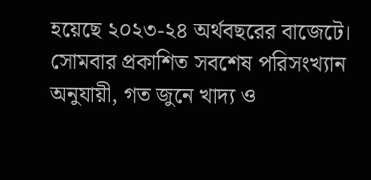হয়েছে ২০২৩-২৪ অর্থবছরের বাজেটে।
সোমবার প্রকাশিত সবশেষ পরিসংখ্যান অনুযায়ী, গত জুনে খাদ্য ও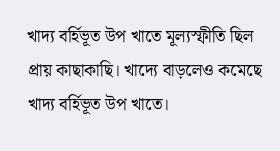খাদ্য বর্হিভূত উপ খাতে মূল্যস্ফীতি ছিল প্রায় কাছাকাছি। খাদ্যে বাড়লেও কমেছে খাদ্য বর্হিভূত উপ খাতে।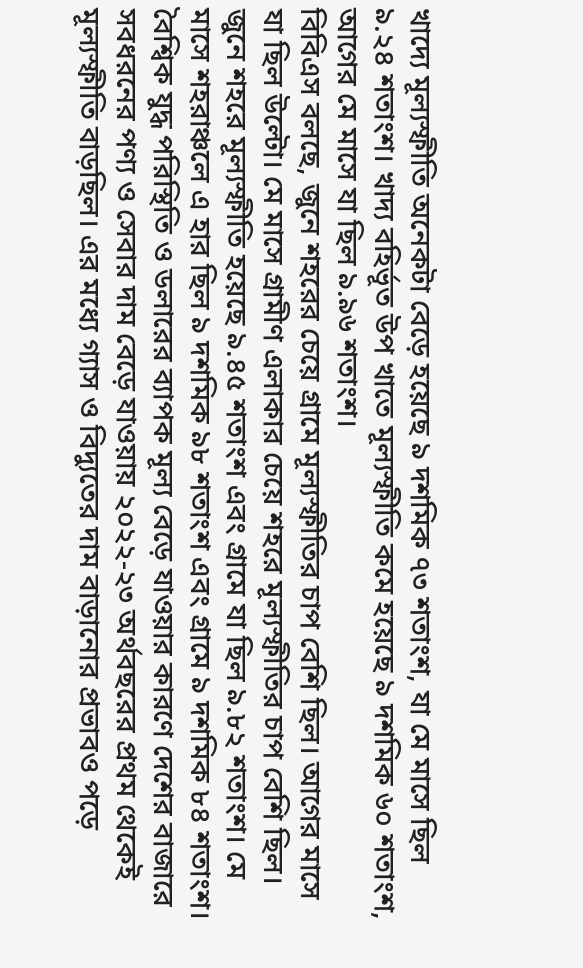খাদ্যে মূল্যস্ফীতি অনেকটা বেড়ে হয়েছে ৯ দশমিক ৭৩ শতাংশ, যা মে মাসে ছিল ৯.২৪ শতাংশ। খাদ্য বহির্ভূত উপ খাতে মূল্যস্ফীতি কমে হয়েছে ৯ দশমিক ৬০ শতাংশ, আগের মে মাসে যা ছিল ৯.৯৬ শতাংশ।
বিবিএস বলছে, জুনে শহরের চেয়ে গ্রামে মূল্যস্ফীতির চাপ বেশি ছিল। আগের মাসে যা ছিল উল্টো। মে মাসে গ্রামীণ এলাকার চেয়ে শহরে মূল্যস্ফীতির চাপ বেশি ছিল।
জুনে শহরে মূল্যস্ফীতি হয়েছে ৯.৪৫ শতাংশ এবং গ্রামে যা ছিল ৯.৮২ শতাংশ। মে মাসে শহরাঞ্চলে এ হার ছিল ৯ দশমিক ৯৮ শতাংশ এবং গ্রামে ৯ দশমিক ৮৪ শতাংশ।
বৈশ্বিক যুদ্ধ পরিস্থিতি ও ডলারের ব্যাপক মূল্য বেড়ে যাওয়ার কারণে দেশের বাজারে সবধরনের পণ্য ও সেবার দাম বেড়ে যাওয়ায় ২০২২-২৩ অর্থবছরের প্রথম থেকেই মূল্যস্ফীতি বাড়ছিল। এর মধ্যে গ্যাস ও বিদ্যুতের দাম বাড়ানোর প্রভাবও পড়ে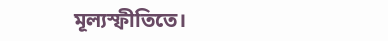মূল্যস্ফীতিতে।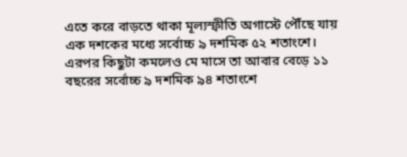এতে করে বাড়তে থাকা মূল্যস্ফীতি অগাস্টে পৌঁছে যায় এক দশকের মধ্যে সর্বোচ্চ ৯ দশমিক ৫২ শতাংশে। এরপর কিছুটা কমলেও মে মাসে তা আবার বেড়ে ১১ বছরের সর্বোচ্চ ৯ দশমিক ৯৪ শতাংশে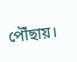পৌঁছায়।